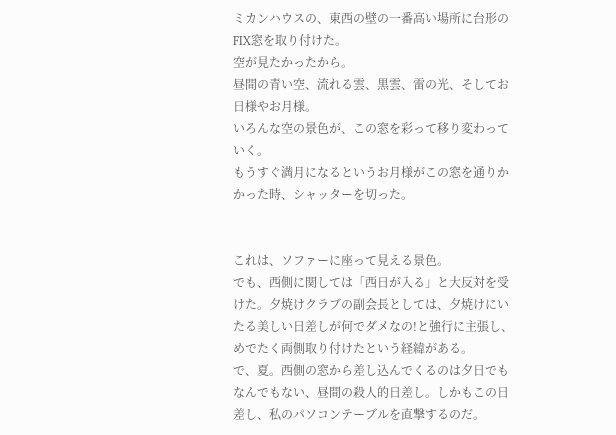ミカンハウスの、東西の壁の一番高い場所に台形のFIX窓を取り付けた。
空が見たかったから。
昼間の青い空、流れる雲、黒雲、雷の光、そしてお日様やお月様。
いろんな空の景色が、この窓を彩って移り変わっていく。
もうすぐ満月になるというお月様がこの窓を通りかかった時、シャッターを切った。


これは、ソファーに座って見える景色。
でも、西側に関しては「西日が入る」と大反対を受けた。夕焼けクラブの副会長としては、夕焼けにいたる美しい日差しが何でダメなの!と強行に主張し、めでたく両側取り付けたという経緯がある。
で、夏。西側の窓から差し込んでくるのは夕日でもなんでもない、昼間の殺人的日差し。しかもこの日差し、私のパソコンテーブルを直撃するのだ。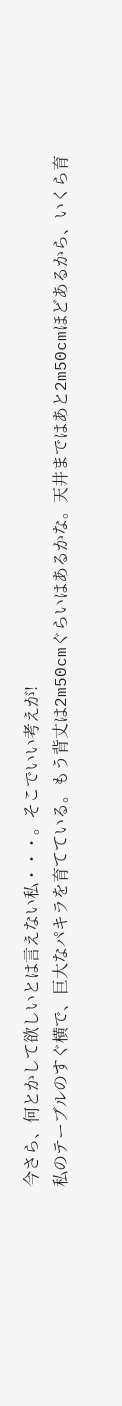今さら、何とかして欲しいとは言えない私・・・。そこでいい考えが!
私のテーブルのすぐ横で、巨大なパキラを育てている。もう背丈は2m50cmぐらいはあるかな。天井まではあと2m50cmほどあるから、いくら育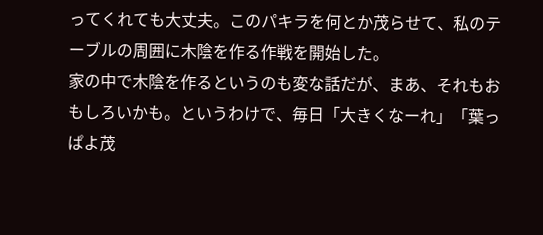ってくれても大丈夫。このパキラを何とか茂らせて、私のテーブルの周囲に木陰を作る作戦を開始した。
家の中で木陰を作るというのも変な話だが、まあ、それもおもしろいかも。というわけで、毎日「大きくなーれ」「葉っぱよ茂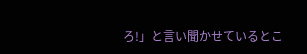ろ!」と言い聞かせているとこ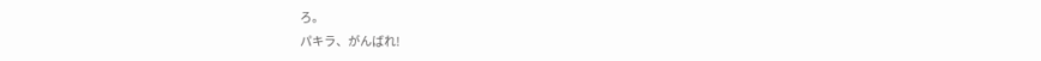ろ。
パキラ、がんばれ!